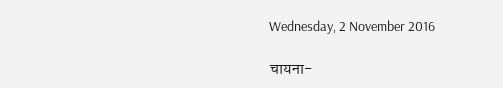Wednesday, 2 November 2016

चायना-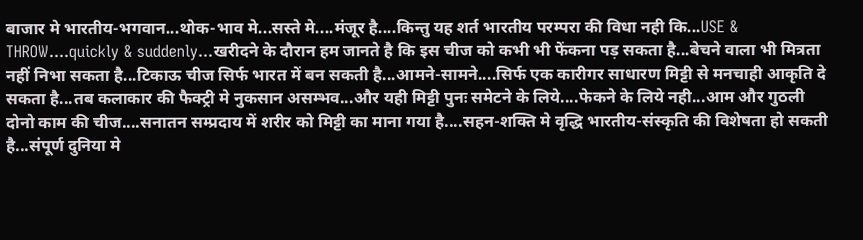बाजार मे भारतीय-भगवान...थोक-भाव मे...सस्ते मे....मंजूर है....किन्तु यह शर्त भारतीय परम्परा की विधा नही कि...USE & THROW....quickly & suddenly...खरीदने के दौरान हम जानते है कि इस चीज को कभी भी फेंकना पड़ सकता है...बेचने वाला भी मित्रता नहीं निभा सकता है...टिकाऊ चीज सिर्फ भारत में बन सकती है...आमने-सामने....सिर्फ एक कारीगर साधारण मिट्टी से मनचाही आकृति दे सकता है...तब कलाकार की फैक्ट्री मे नुकसान असम्भव...और यही मिट्टी पुनः समेटने के लिये....फेकने के लिये नही...आम और गुठली दोनो काम की चीज....सनातन सम्प्रदाय में शरीर को मिट्टी का माना गया है....सहन-शक्ति मे वृद्धि भारतीय-संस्कृति की विशेषता हो सकती है...संपूर्ण दुनिया मे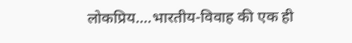लोकप्रिय....भारतीय-विवाह की एक ही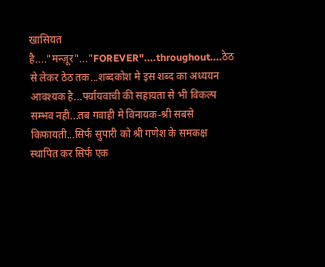खासियत है...."मन्ज़ूर"..."FOREVER"....throughout....ठेठ से लेकर ठेठ तक...शब्दकोश मे इस शब्द का अध्ययन आवश्यक है...पर्यायवाची की सहायता से भी विकल्प सम्भव नही...तब गवाही मे विनायक-श्री सबसे किफायती...सिर्फ सुपारी को श्री गणेश के समकक्ष स्थापित कर सिर्फ एक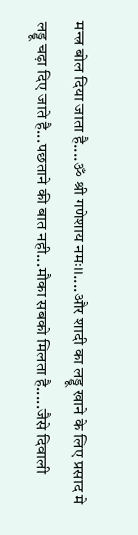मन्त्र बोल दिया जाता है....ॐ श्री गणेशाय नमः।।....और शादी का लड्डू खाने के लिए प्रसाद मे लड्डू चढ़ा दिए जाते है...पछताने की बात नही...मौका सबको मिलता है.....जैसे दिवाली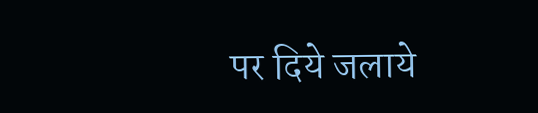पर दिये जलाये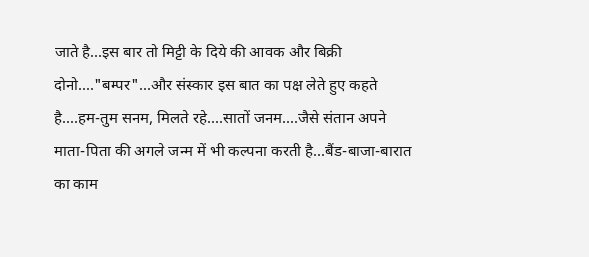जाते है...इस बार तो मिट्टी के दिये की आवक और बिक्री दोनो...."बम्पर"...और संस्कार इस बात का पक्ष लेते हुए कहते है....हम-तुम सनम, मिलते रहे....सातों जनम....जैसे संतान अपने माता-पिता की अगले जन्म में भी कल्पना करती है...बैंड-बाजा-बारात का काम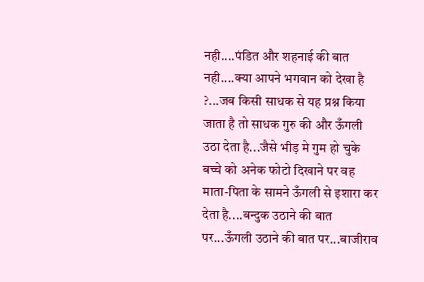नही....पंडित और शहनाई की बात नही....क्या आपने भगवान को देखा है ?...जब किसी साधक से यह प्रश्न किया जाता है तो साधक गुरु की और ऊँगली उठा देता है...जैसे भीड़ मे गुम हो चुके बच्चे को अनेक फोटो दिखाने पर वह माता-पिता के सामने ऊँगली से इशारा कर देता है....बन्दुक उठाने की बात पर...ऊँगली उठाने की बात पर...बाजीराव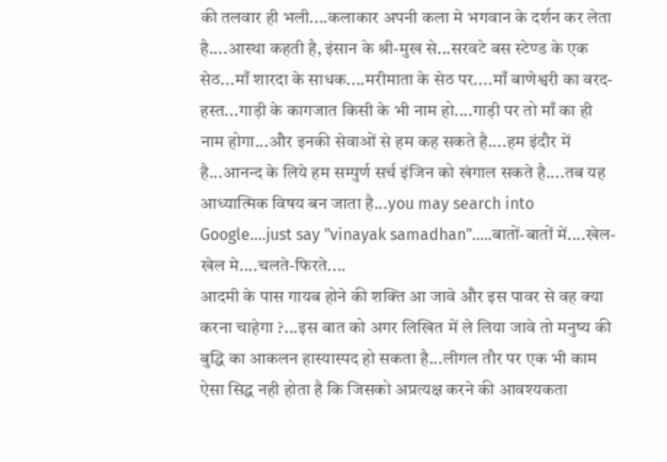की तलवार ही भली....कलाकार अपनी कला मे भगवान के दर्शन कर लेता है....आस्था कहती है, इंसान के श्री-मुख से...सरवटे बस स्टेण्ड के एक सेठ...माँ शारदा के साधक....मरीमाता के सेठ पर....माँ बाणेश्वरी का वरद-हस्त...गाड़ी के कागजात किसी के भी नाम हो....गाड़ी पर तो माँ का ही नाम होगा...और इनकी सेवाओं से हम कह सकते है....हम इंदौर में है...आनन्द के लिये हम सम्पुर्ण सर्च इंजिन को खंगाल सकते है....तब यह आध्यात्मिक विषय बन जाता है...you may search into Google....just say "vinayak samadhan".....बातों-बातों में....खेल-खेल मे....चलते-फिरते....
आदमी के पास गायब होने की शक्ति आ जावे और इस पावर से वह क्या करना चाहेगा ?...इस बात को अगर लिखित में ले लिया जावे तो मनुष्य की बुद्धि का आकलन हास्यास्पद हो सकता है...लीगल तौर पर एक भी काम ऐसा सिद्ध नही होता है कि जिसको अप्रत्यक्ष करने की आवश्यकता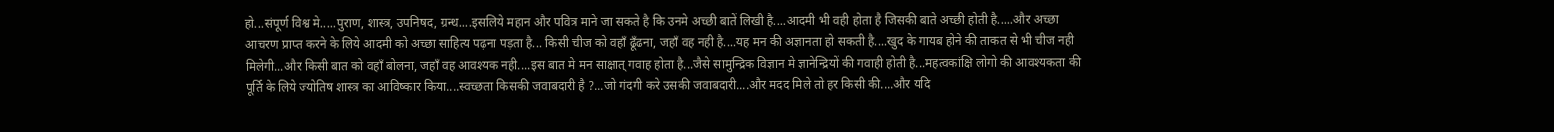हो...संपूर्ण विश्व मे.....पुराण, शास्त्र, उपनिषद, ग्रन्थ....इसलिये महान और पवित्र माने जा सकते है कि उनमे अच्छी बातें लिखी है....आदमी भी वही होता है जिसकी बाते अच्छी होती है.....और अच्छा आचरण प्राप्त करने के लिये आदमी को अच्छा साहित्य पढ़ना पड़ता है... किसी चीज को वहाँ ढूँढना, जहाँ वह नही है....यह मन की अज्ञानता हो सकती है....खुद के गायब होने की ताकत से भी चीज नही मिलेगी...और किसी बात को वहाँ बोलना, जहाँ वह आवश्यक नही....इस बात मे मन साक्षात् गवाह होता है...जैसे सामुन्द्रिक विज्ञान मे ज्ञानेन्द्रियों की गवाही होती है...महत्वकांक्षि लोगो की आवश्यकता की पूर्ति के लिये ज्योतिष शास्त्र का आविष्कार किया....स्वच्छता किसकी जवाबदारी है ?...जो गंदगी करे उसकी जवाबदारी....और मदद मिले तो हर किसी की....और यदि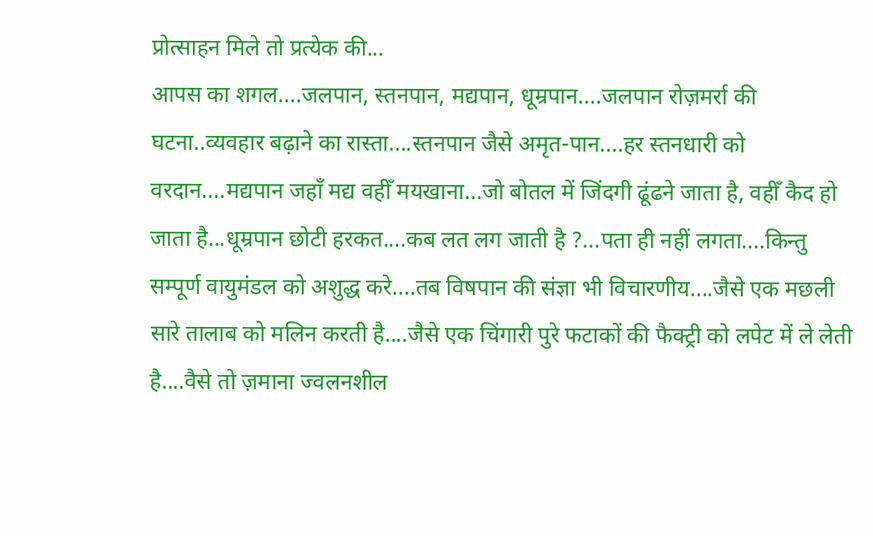प्रोत्साहन मिले तो प्रत्येक की...
आपस का शगल....जलपान, स्तनपान, मद्यपान, धूम्रपान....जलपान रोज़मर्रा की घटना..व्यवहार बढ़ाने का रास्ता....स्तनपान जैसे अमृत-पान....हर स्तनधारी को वरदान....मद्यपान जहाँ मद्य वहीँ मयखाना...जो बोतल में जिंदगी ढूंढने जाता है, वहीँ कैद हो जाता है...धूम्रपान छोटी हरकत....कब लत लग जाती है ?...पता ही नहीं लगता....किन्तु सम्पूर्ण वायुमंडल को अशुद्ध करे....तब विषपान की संज्ञा भी विचारणीय....जैसे एक मछली सारे तालाब को मलिन करती है....जैसे एक चिंगारी पुरे फटाकों की फैक्ट्री को लपेट में ले लेती है....वैसे तो ज़माना ज्वलनशील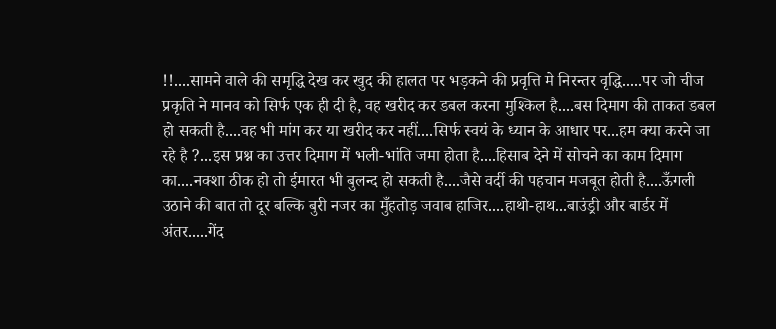!!....सामने वाले की समृद्धि देख कर खुद की हालत पर भड़कने की प्रवृत्ति मे निरन्तर वृद्धि.....पर जो चीज प्रकृति ने मानव को सिर्फ एक ही दी है, वह खरीद कर डबल करना मुश्किल है....बस दिमाग की ताकत डबल हो सकती है....वह भी मांग कर या खरीद कर नहीं....सिर्फ स्वयं के ध्यान के आधार पर...हम क्या करने जा रहे है ?...इस प्रश्न का उत्तर दिमाग में भली-भांति जमा होता है....हिसाब देने में सोचने का काम दिमाग का....नक्शा ठीक हो तो ईमारत भी बुलन्द हो सकती है....जैसे वर्दी की पहचान मजबूत होती है....ऊँगली उठाने की बात तो दूर बल्कि बुरी नजर का मुँहतोड़ जवाब हाजिर....हाथो-हाथ...बाउंड्री और बार्डर में अंतर.....गेंद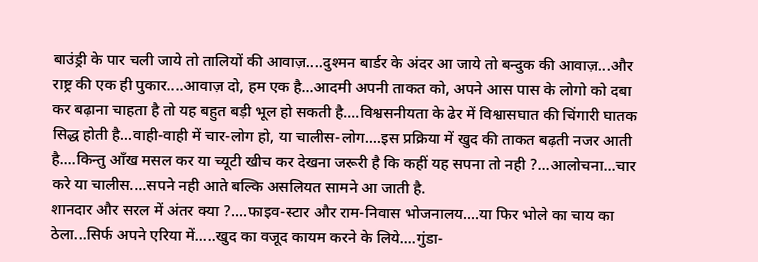बाउंड्री के पार चली जाये तो तालियों की आवाज़....दुश्मन बार्डर के अंदर आ जाये तो बन्दुक की आवाज़...और राष्ट्र की एक ही पुकार....आवाज़ दो, हम एक है...आदमी अपनी ताकत को, अपने आस पास के लोगो को दबा कर बढ़ाना चाहता है तो यह बहुत बड़ी भूल हो सकती है....विश्वसनीयता के ढेर में विश्वासघात की चिंगारी घातक सिद्ध होती है...वाही-वाही में चार-लोग हो, या चालीस-लोग....इस प्रक्रिया में खुद की ताकत बढ़ती नजर आती है....किन्तु आँख मसल कर या च्यूटी खीच कर देखना जरूरी है कि कहीं यह सपना तो नही ?...आलोचना...चार करे या चालीस....सपने नही आते बल्कि असलियत सामने आ जाती है.
शानदार और सरल में अंतर क्या ?....फाइव-स्टार और राम-निवास भोजनालय....या फिर भोले का चाय का ठेला...सिर्फ अपने एरिया में.....खुद का वजूद कायम करने के लिये....गुंडा-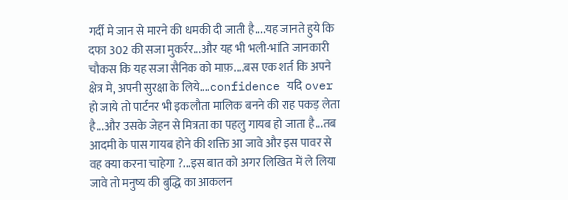गर्दी मे जान से मारने की धमकी दी जाती है....यह जानते हुये कि दफा 302 की सजा मुकर्रर...और यह भी भली-भांति जानकारी चौकस कि यह सजा सैनिक को माफ़....बस एक शर्त कि अपने क्षेत्र मे, अपनी सुरक्षा के लिये....confidence यदि over हो जाये तो पार्टनर भी इकलौता मालिक बनने की राह पकड़ लेता है...और उसके जेहन से मित्रता का पहलु गायब हो जाता है...तब आदमी के पास गायब होने की शक्ति आ जावे और इस पावर से वह क्या करना चाहेगा ?...इस बात को अगर लिखित में ले लिया जावे तो मनुष्य की बुद्धि का आकलन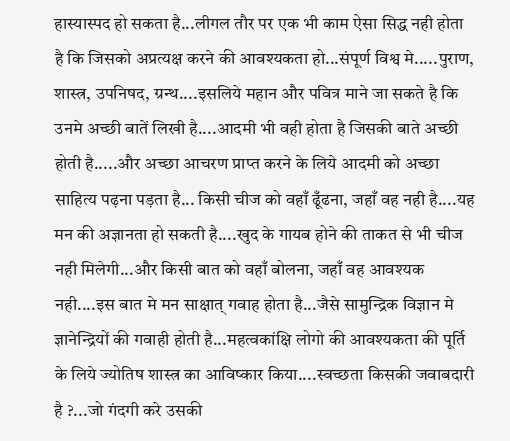हास्यास्पद हो सकता है...लीगल तौर पर एक भी काम ऐसा सिद्ध नही होता है कि जिसको अप्रत्यक्ष करने की आवश्यकता हो...संपूर्ण विश्व मे.....पुराण, शास्त्र, उपनिषद, ग्रन्थ....इसलिये महान और पवित्र माने जा सकते है कि उनमे अच्छी बातें लिखी है....आदमी भी वही होता है जिसकी बाते अच्छी होती है.....और अच्छा आचरण प्राप्त करने के लिये आदमी को अच्छा साहित्य पढ़ना पड़ता है... किसी चीज को वहाँ ढूँढना, जहाँ वह नही है....यह मन की अज्ञानता हो सकती है....खुद के गायब होने की ताकत से भी चीज नही मिलेगी...और किसी बात को वहाँ बोलना, जहाँ वह आवश्यक नही....इस बात मे मन साक्षात् गवाह होता है...जैसे सामुन्द्रिक विज्ञान मे ज्ञानेन्द्रियों की गवाही होती है...महत्वकांक्षि लोगो की आवश्यकता की पूर्ति के लिये ज्योतिष शास्त्र का आविष्कार किया....स्वच्छता किसकी जवाबदारी है ?...जो गंदगी करे उसकी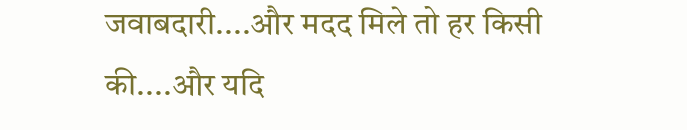जवाबदारी....और मदद मिले तो हर किसी की....और यदि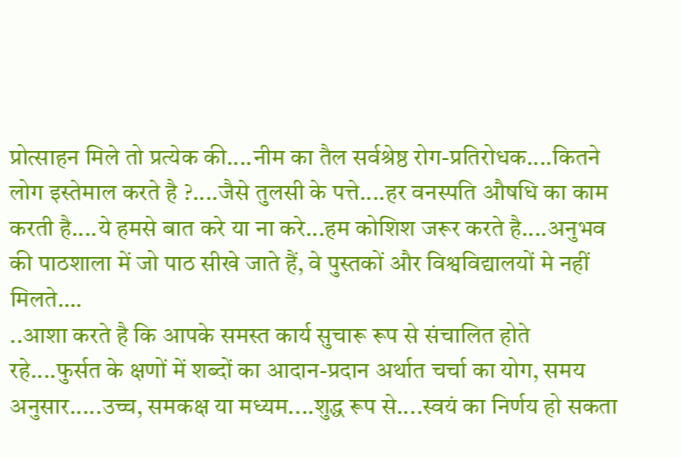प्रोत्साहन मिले तो प्रत्येक की....नीम का तैल सर्वश्रेष्ठ रोग-प्रतिरोधक....कितने लोग इस्तेमाल करते है ?....जैसे तुलसी के पत्ते....हर वनस्पति औषधि का काम करती है....ये हमसे बात करे या ना करे...हम कोशिश जरूर करते है....अनुभव की पाठशाला में जो पाठ सीखे जाते हैं, वे पुस्तकों और विश्वविद्यालयों मे नहीं मिलते….
..आशा करते है कि आपके समस्त कार्य सुचारू रूप से संचालित होते रहे....फुर्सत के क्षणों में शब्दों का आदान-प्रदान अर्थात चर्चा का योग, समय अनुसार.....उच्च, समकक्ष या मध्यम....शुद्ध रूप से....स्वयं का निर्णय हो सकता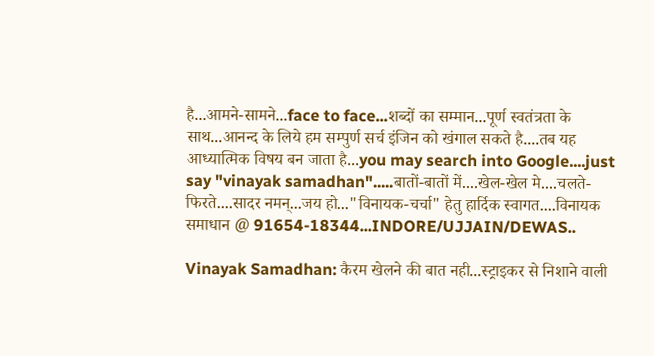है...आमने-सामने...face to face...शब्दों का सम्मान...पूर्ण स्वतंत्रता के साथ...आनन्द के लिये हम सम्पुर्ण सर्च इंजिन को खंगाल सकते है....तब यह आध्यात्मिक विषय बन जाता है...you may search into Google....just say "vinayak samadhan".....बातों-बातों में....खेल-खेल मे....चलते-फिरते....सादर नमन्...जय हो..."विनायक-चर्चा" हेतु हार्दिक स्वागत....विनायक समाधान @ 91654-18344...INDORE/UJJAIN/DEWAS..

Vinayak Samadhan: कैरम खेलने की बात नही...स्ट्राइकर से निशाने वाली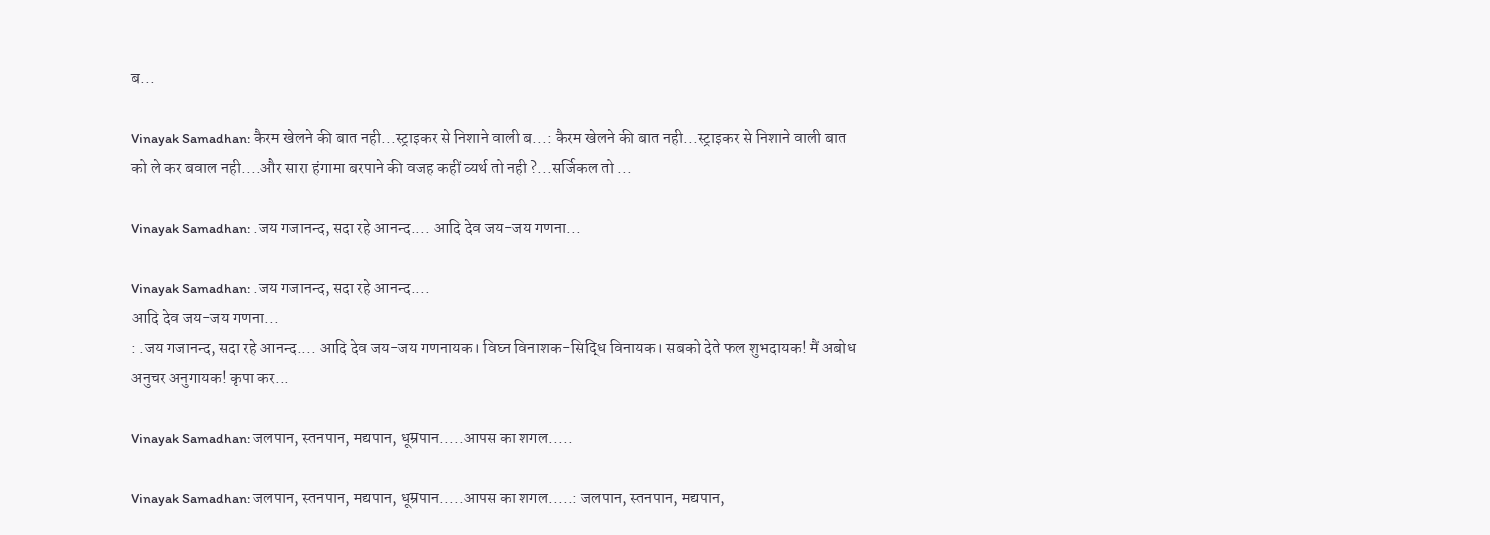ब...

Vinayak Samadhan: कैरम खेलने की बात नही...स्ट्राइकर से निशाने वाली ब...: कैरम खेलने की बात नही...स्ट्राइकर से निशाने वाली बात को ले कर बवाल नही....और सारा हंगामा बरपाने की वजह कहीं व्यर्थ तो नही ?...सर्जिकल तो ...

Vinayak Samadhan: .जय गजानन्द, सदा रहे आनन्द.... आदि देव जय-जय गणना...

Vinayak Samadhan: .जय गजानन्द, सदा रहे आनन्द....
आदि देव जय-जय गणना...
: .जय गजानन्द, सदा रहे आनन्द.... आदि देव जय-जय गणनायक। विघ्न विनाशक-सिद्धि विनायक। सबको देते फल शुभदायक! मैं अबोध अनुचर अनुगायक! कृपा कर...

Vinayak Samadhan: जलपान, स्तनपान, मद्यपान, धूम्रपान.....आपस का शगल.....

Vinayak Samadhan: जलपान, स्तनपान, मद्यपान, धूम्रपान.....आपस का शगल.....: जलपान, स्तनपान, मद्यपान,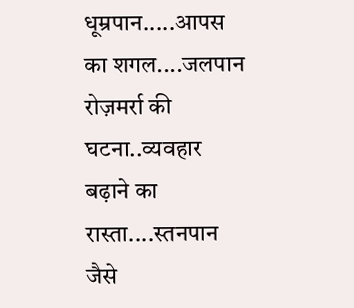धूम्रपान.....आपस का शगल....जलपान रोज़मर्रा की घटना..व्यवहार बढ़ाने का रास्ता....स्तनपान जैसे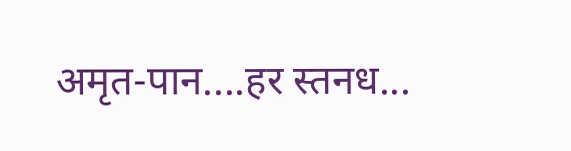अमृत-पान....हर स्तनध...